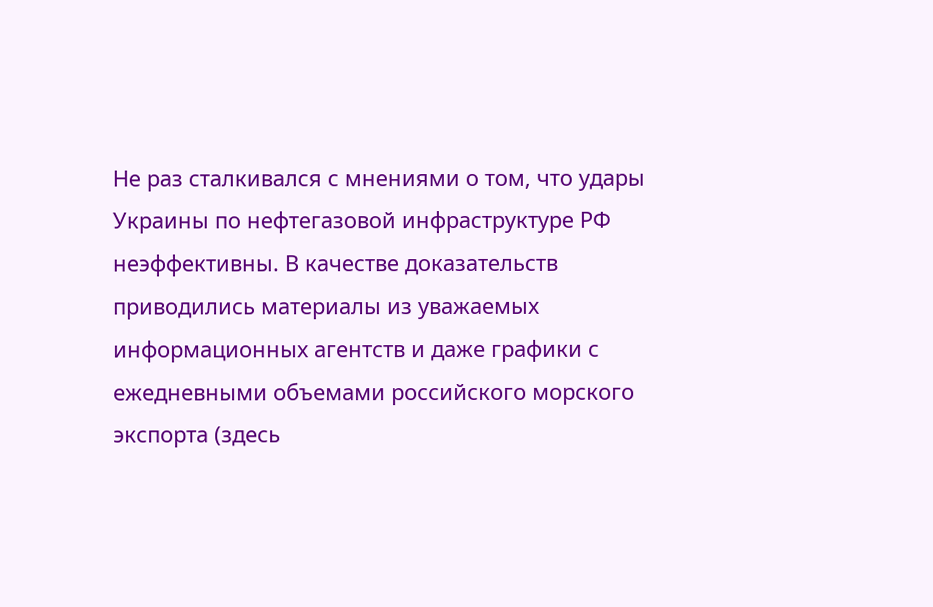Не раз сталкивался с мнениями о том, что удары Украины по нефтегазовой инфраструктуре РФ неэффективны. В качестве доказательств приводились материалы из уважаемых информационных агентств и даже графики с ежедневными объемами российского морского экспорта (здесь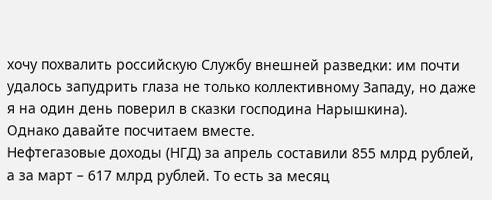хочу похвалить российскую Службу внешней разведки: им почти удалось запудрить глаза не только коллективному Западу, но даже я на один день поверил в сказки господина Нарышкина).
Однако давайте посчитаем вместе.
Нефтегазовые доходы (НГД) за апрель составили 855 млрд рублей, а за март – 617 млрд рублей. То есть за месяц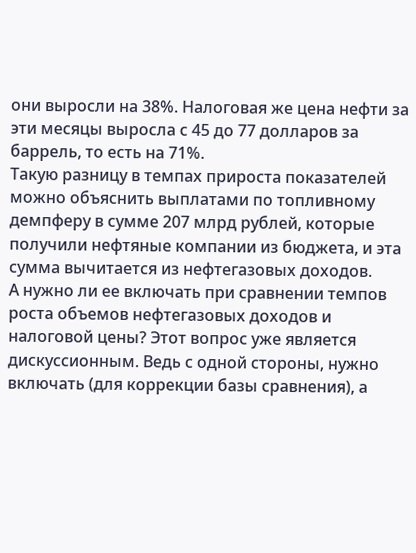они выросли на 38%. Налоговая же цена нефти за эти месяцы выросла с 45 до 77 долларов за баррель, то есть на 71%.
Такую разницу в темпах прироста показателей можно объяснить выплатами по топливному демпферу в сумме 207 млрд рублей, которые получили нефтяные компании из бюджета, и эта сумма вычитается из нефтегазовых доходов.
А нужно ли ее включать при сравнении темпов роста объемов нефтегазовых доходов и налоговой цены? Этот вопрос уже является дискуссионным. Ведь с одной стороны, нужно включать (для коррекции базы сравнения), а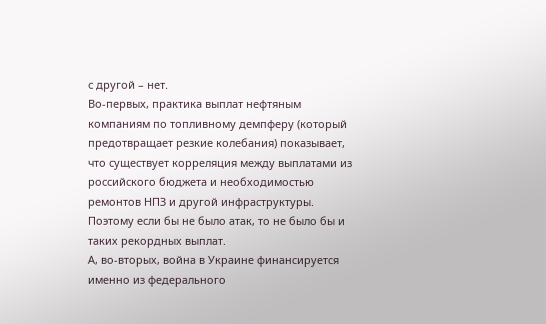с другой – нет.
Во-первых, практика выплат нефтяным компаниям по топливному демпферу (который предотвращает резкие колебания) показывает, что существует корреляция между выплатами из российского бюджета и необходимостью ремонтов НПЗ и другой инфраструктуры. Поэтому если бы не было атак, то не было бы и таких рекордных выплат.
А, во-вторых, война в Украине финансируется именно из федерального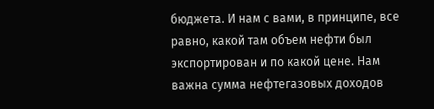бюджета. И нам с вами, в принципе, все равно, какой там объем нефти был экспортирован и по какой цене. Нам важна сумма нефтегазовых доходов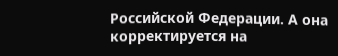Российской Федерации. А она корректируется на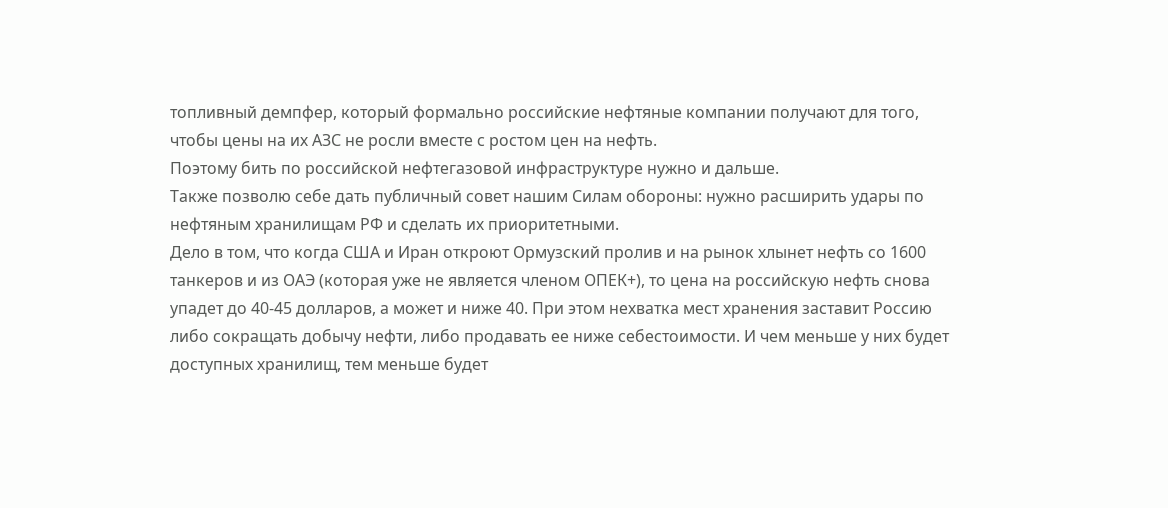топливный демпфер, который формально российские нефтяные компании получают для того, чтобы цены на их АЗС не росли вместе с ростом цен на нефть.
Поэтому бить по российской нефтегазовой инфраструктуре нужно и дальше.
Также позволю себе дать публичный совет нашим Силам обороны: нужно расширить удары по нефтяным хранилищам РФ и сделать их приоритетными.
Дело в том, что когда США и Иран откроют Ормузский пролив и на рынок хлынет нефть со 1600 танкеров и из ОАЭ (которая уже не является членом ОПЕК+), то цена на российскую нефть снова упадет до 40-45 долларов, а может и ниже 40. При этом нехватка мест хранения заставит Россию либо сокращать добычу нефти, либо продавать ее ниже себестоимости. И чем меньше у них будет доступных хранилищ, тем меньше будет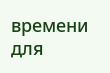времени для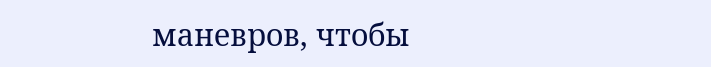маневров, чтобы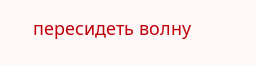пересидеть волну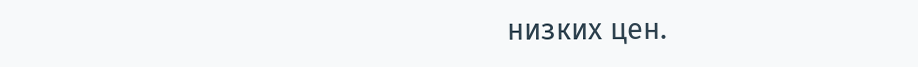низких цен.